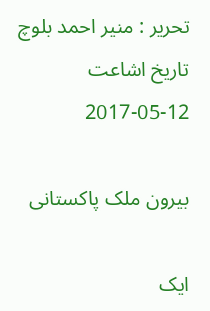تحریر : منیر احمد بلوچ تاریخ اشاعت     12-05-2017

بیرون ملک پاکستانی

ایک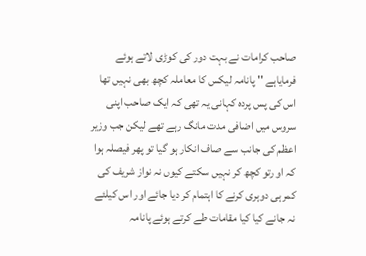صاحب کرامات نے بہت دور کی کوڑی لاتے ہوئے فرمایاہے '' پانامہ لیکس کا معاملہ کچھ بھی نہیں تھا اس کی پس پردہ کہانی یہ تھی کہ ایک صاحب اپنی سروس میں اضافی مدت مانگ رہے تھے لیکن جب وزیر اعظم کی جانب سے صاف انکار ہو گیا تو پھر فیصلہ ہوا کہ او رتو کچھ کر نہیں سکتے کیوں نہ نواز شریف کی کمرہی دوہری کرنے کا اہتمام کر دیا جائے اور اس کیلئے نہ جانے کیا کیا مقامات طے کرتے ہوئے پانامہ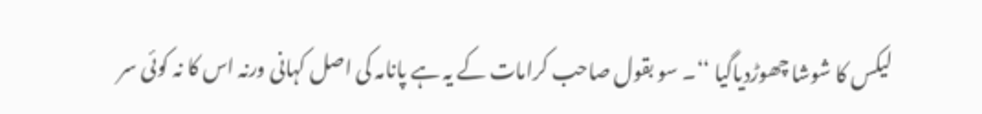لیکس کا شوشا چھوڑدیاگیا ‘‘۔ سو بقول صاحب کرامات کے یہ ہے پانامہ کی اصل کہانی ورنہ اس کا نہ کوئی سر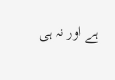ہے اور نہ ہی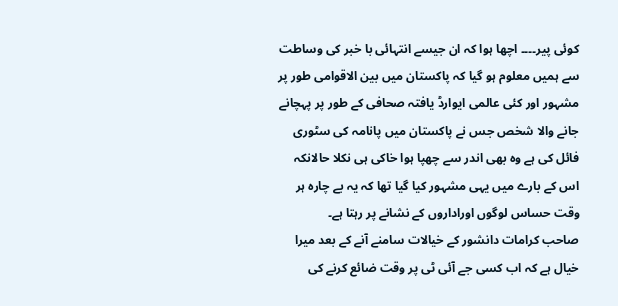کوئی پیر۔۔۔۔ اچھا ہوا کہ ان جیسے انتہائی با خبر کی وساطت سے ہمیں معلوم ہو گیا کہ پاکستان میں بین الاقوامی طور پر مشہور اور کئی عالمی ایوارڈ یافتہ صحافی کے طور پر پہچانے جانے والا شخص جس نے پاکستان میں پانامہ کی سٹوری فائل کی ہے وہ بھی اندر سے چھپا ہوا خاکی ہی نکلا حالانکہ اس کے بارے میں یہی مشہور کیا گیا تھا کہ یہ بے چارہ ہر وقت حساس لوگوں اوراداروں کے نشانے پر رہتا ہے۔
صاحب کرامات دانشور کے خیالات سامنے آنے کے بعد میرا خیال ہے کہ اب کسی جے آئی ٹی پر وقت ضائع کرنے کی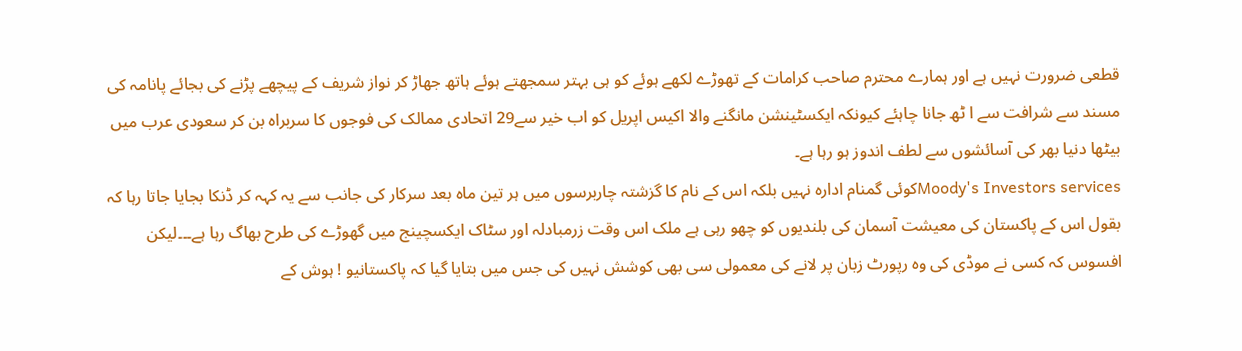قطعی ضرورت نہیں ہے اور ہمارے محترم صاحب کرامات کے تھوڑے لکھے ہوئے کو ہی بہتر سمجھتے ہوئے ہاتھ جھاڑ کر نواز شریف کے پیچھے پڑنے کی بجائے پانامہ کی مسند سے شرافت سے ا ٹھ جانا چاہئے کیونکہ ایکسٹینشن مانگنے والا اکیس اپریل کو اب خیر سے29 اتحادی ممالک کی فوجوں کا سربراہ بن کر سعودی عرب میں بیٹھا دنیا بھر کی آسائشوں سے لطف اندوز ہو رہا ہے۔
Moody's Investors servicesکوئی گمنام ادارہ نہیں بلکہ اس کے نام کا گزشتہ چاربرسوں میں ہر تین ماہ بعد سرکار کی جانب سے یہ کہہ کر ڈنکا بجایا جاتا رہا کہ بقول اس کے پاکستان کی معیشت آسمان کی بلندیوں کو چھو رہی ہے ملک اس وقت زرمبادلہ اور سٹاک ایکسچینج میں گھوڑے کی طرح بھاگ رہا ہے۔۔۔لیکن افسوس کہ کسی نے موڈی کی وہ رپورٹ زبان پر لانے کی معمولی سی بھی کوشش نہیں کی جس میں بتایا گیا کہ پاکستانیو ! ہوش کے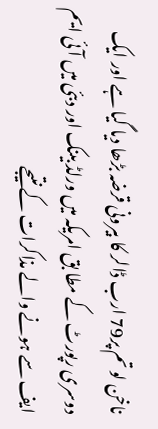ناخن لو تم پر79 ارب ڈالر کا بیرونی قرضہ بڑھا دیا گیا ہے اور ایک دوسری رپورٹ کے مطا بق امریکہ میں ورلڈ بینک اور دبئی میں آئی ایم ایف سے ہونے والے مذاکرات کے نتیجے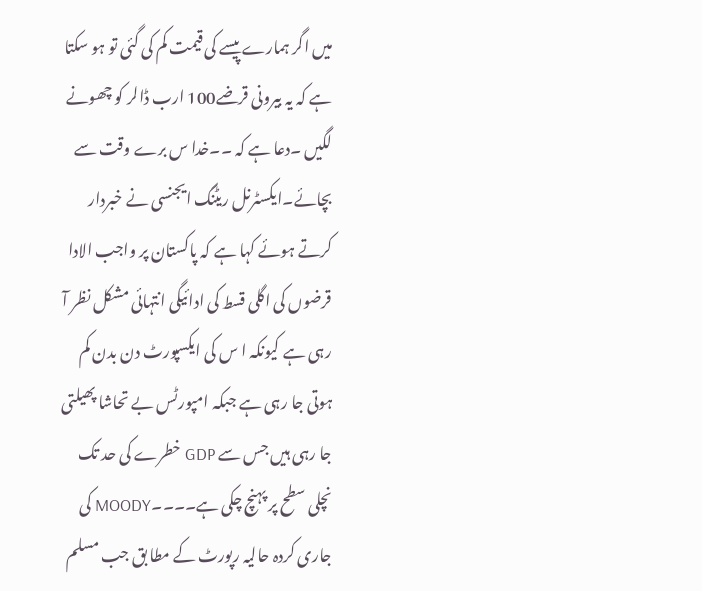میں اگر ہمارے پیسے کی قیمت کم کی گئی تو ہو سکتا ہے کہ یہ بیرونی قرضے100 ارب ڈالر کو چھونے لگیں ۔دعا ہے کہ ۔۔خدا س برے وقت سے بچائے۔ایکسٹرنل ریٹنگ ایجنسی نے خبردار کرتے ہوئے کہا ہے کہ پاکستان پر واجب الادا قرضوں کی اگلی قسط کی ادائیگی انتہائی مشکل نظر آ رہی ہے کیونکہ ا س کی ایکسپورٹ دن بدن کم ہوتی جا رہی ہے جبکہ امپورٹس بے تحاشا پھیلتی جا رہی ہیں جس سے GDP خطرے کی حد تک نچلی سطح پر پہنچ چکی ہے۔۔۔۔MOODY کی جاری کردہ حالیہ رپورٹ کے مطا بق جب مسلم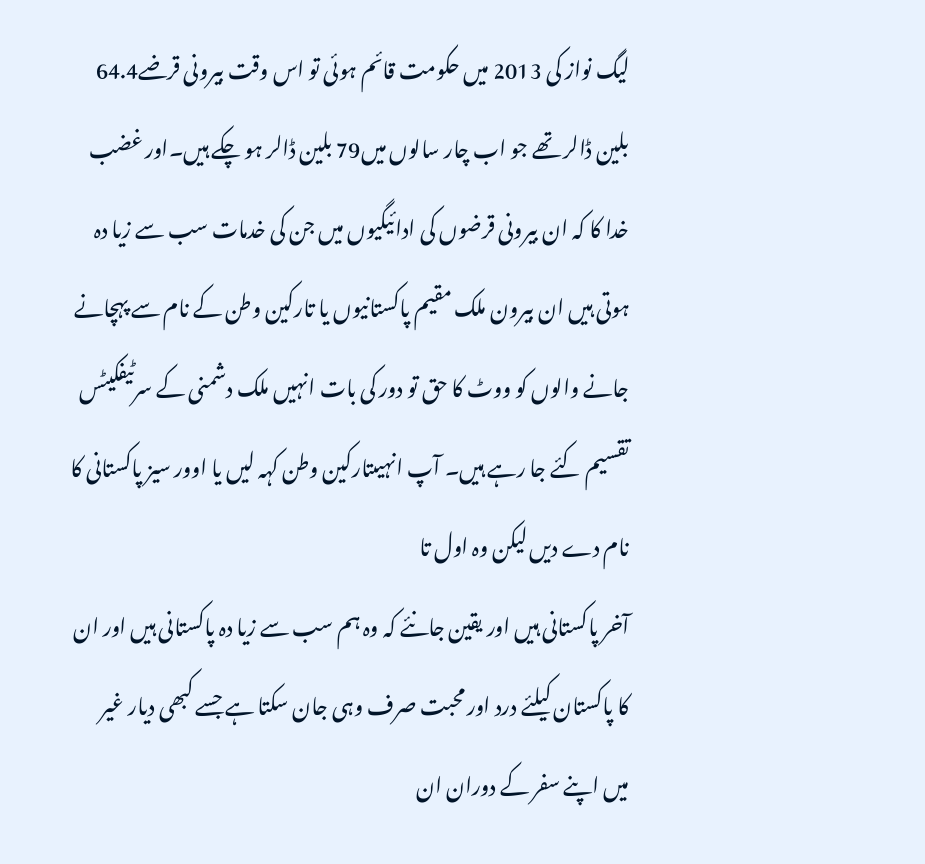لیگ نواز کی 2013 میں حکومت قائم ہوئی تو اس وقت بیرونی قرضے64.4 بلین ڈالر تھے جو اب چار سالوں میں79 بلین ڈالر ہو چکے ہیں۔اور غضب خدا کا کہ ان بیرونی قرضوں کی ادائیگیوں میں جن کی خدمات سب سے زیا دہ ہوتی ہیں ان بیرون ملک مقیم پاکستانیوں یا تارکین وطن کے نام سے پہچانے جانے والوں کو ووٹ کا حق تو دور کی بات انہیں ملک دشمنی کے سرٹیفکیٹس تقسیم کئے جا رہے ہیں۔ آپ انہیںتارکین وطن کہہ لیں یا اوور سیز پاکستانی کا نام دے دیں لیکن وہ اول تا
آخر پاکستانی ہیں اور یقین جانئے کہ وہ ہم سب سے زیا دہ پاکستانی ہیں اور ان کا پاکستان کیلئے درد اور محبت صرف وہی جان سکتا ہے جسے کبھی دیار غیر میں اپنے سفر کے دوران ان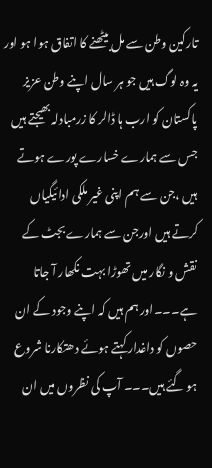تارکین وطن سے مل بیٹھنے کا اتفاق ہوا ہو اور یہ وہ لوگ ہیں جو ہر سال اپنے وطن عزیز پاکستان کو ارب ہا ڈالر کا زرمبادلہ بھیجتے ہیں جس سے ہمارے خسارے پورے ہوتے ہیں ،جن سے ہم اپنی غیر ملکی ادائیگیاں کرتے ہیں اورجن سے ہمارے بجٹ کے نقش و نگار میں تھوڑا بہت نکھار آ جاتا ہے۔۔۔اور ہم ہیں کہ اپنے وجود کے ان حصوں کو داغدار کہتے ہوئے دھتکارنا شروع ہو گئے ہیں۔۔۔ آپ کی نظروں میں ان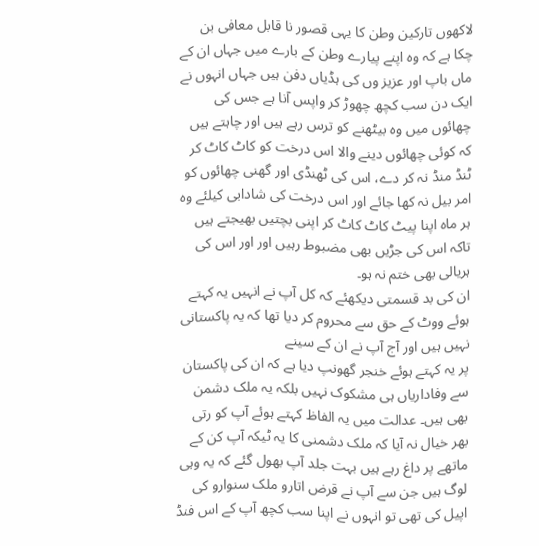لاکھوں تارکین وطن کا یہی قصور نا قابل معافی بن چکا ہے کہ وہ اپنے پیارے وطن کے بارے میں جہاں ان کے ماں باپ اور عزیز وں کی ہڈیاں دفن ہیں جہاں انہوں نے ایک دن سب کچھ چھوڑ کر واپس آنا ہے جس کی چھائوں میں وہ بیٹھنے کو ترس رہے ہیں اور چاہتے ہیں کہ کوئی چھائوں دینے والا اس درخت کو کاٹ کاٹ کر ٹنڈ منڈ نہ کر دے، اس کی ٹھنڈی اور گھنی چھائوں کو امر بیل نہ کھا جائے اور اس درخت کی شادابی کیلئے وہ ہر ماہ اپنا پیٹ کاٹ کاٹ کر اپنی بچتیں بھیجتے ہیں تاکہ اس کی جڑیں بھی مضبوط رہیں اور اور اس کی ہریالی بھی ختم نہ ہو۔
ان کی بد قسمتی دیکھئے کہ کل آپ نے انہیں یہ کہتے ہوئے ووٹ کے حق سے محروم کر دیا تھا کہ یہ پاکستانی نہیں ہیں اور آج آپ نے ان کے سینے
پر یہ کہتے ہوئے خنجر گھونپ دیا ہے کہ ان کی پاکستان سے وفاداریاں ہی مشکوک نہیں بلکہ یہ ملک دشمن بھی ہیں۔ عدالت میں یہ الفاظ کہتے ہوئے آپ کو رتی بھر خیال نہ آیا کہ ملک دشمنی کا یہ ٹیکہ آپ کن کے ماتھے پر داغ رہے ہیں بہت جلد آپ بھول گئے کہ یہ وہی لوگ ہیں جن سے آپ نے قرض اتارو ملک سنوارو کی اپیل کی تھی تو انہوں نے اپنا سب کچھ آپ کے اس فنڈ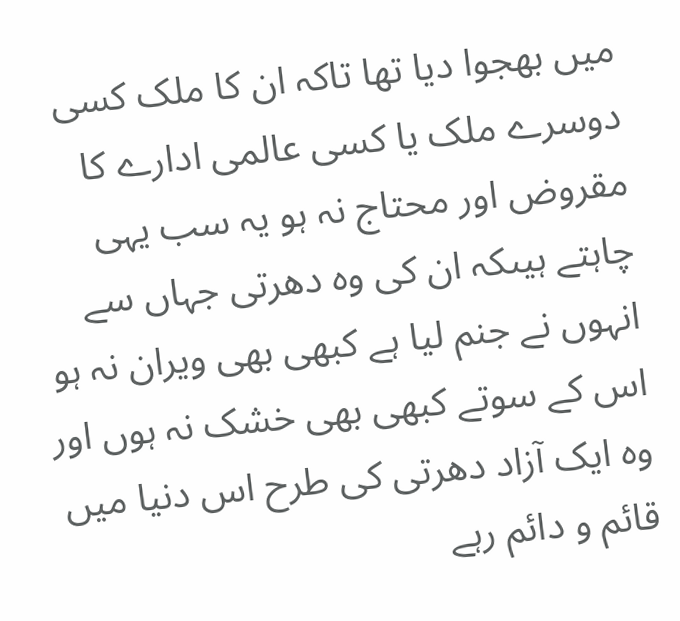میں بھجوا دیا تھا تاکہ ان کا ملک کسی دوسرے ملک یا کسی عالمی ادارے کا مقروض اور محتاج نہ ہو یہ سب یہی چاہتے ہیںکہ ان کی وہ دھرتی جہاں سے انہوں نے جنم لیا ہے کبھی بھی ویران نہ ہو اس کے سوتے کبھی بھی خشک نہ ہوں اور وہ ایک آزاد دھرتی کی طرح اس دنیا میں قائم و دائم رہے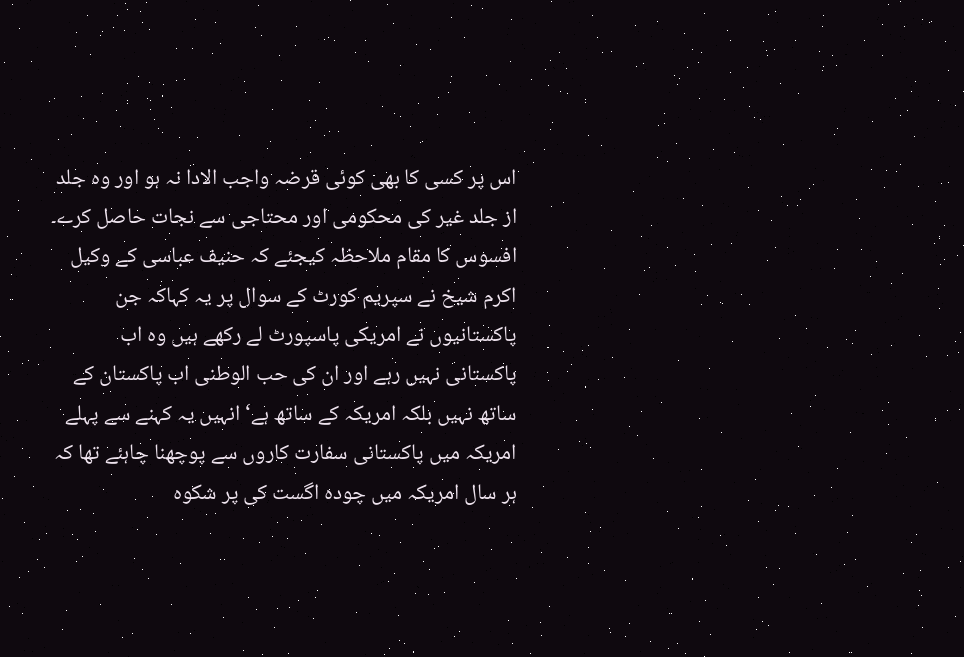اس پر کسی کا بھی کوئی قرضہ واجب الادا نہ ہو اور وہ جلد از جلد غیر کی محکومی اور محتاجی سے نجات حاصل کرے۔ افسوس کا مقام ملاحظہ کیجئے کہ حنیف عباسی کے وکیل اکرم شیخ نے سپریم کورٹ کے سوال پر یہ کہاکہ جن پاکستانیوں نے امریکی پاسپورٹ لے رکھے ہیں وہ اب پاکستانی نہیں رہے اور ان کی حب الوطنی اب پاکستان کے ساتھ نہیں بلکہ امریکہ کے ساتھ ہے‘ انہیں یہ کہنے سے پہلے امریکہ میں پاکستانی سفارت کاروں سے پوچھنا چاہئے تھا کہ ہر سال امریکہ میں چودہ اگست کی پر شکوہ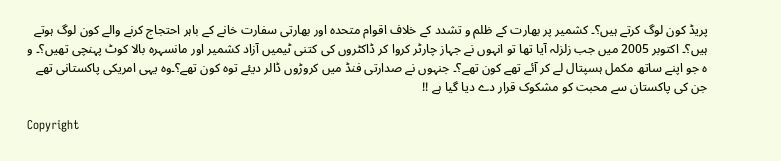پریڈ کون لوگ کرتے ہیں؟۔ کشمیر پر بھارت کے ظلم و تشدد کے خلاف اقوام متحدہ اور بھارتی سفارت خانے کے باہر احتجاج کرنے والے کون لوگ ہوتے ہیں؟۔ اکتوبر 2005 میں جب زلزلہ آیا تھا تو انہوں نے جہاز چارٹر کروا کر ڈاکٹروں کی کتنی ٹیمیں آزاد کشمیر اور مانسہرہ بالا کوٹ پہنچی تھیں؟۔ و ہ جو اپنے ساتھ مکمل ہسپتال لے کر آئے تھے کون تھے؟۔ جنہوں نے صدارتی فنڈ میں کروڑوں ڈالر دیئے توہ کون تھے؟۔وہ یہی امریکی پاکستانی تھے جن کی پاکستان سے محبت کو مشکوک قرار دے دیا گیا ہے !!

Copyright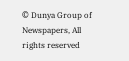© Dunya Group of Newspapers, All rights reserved